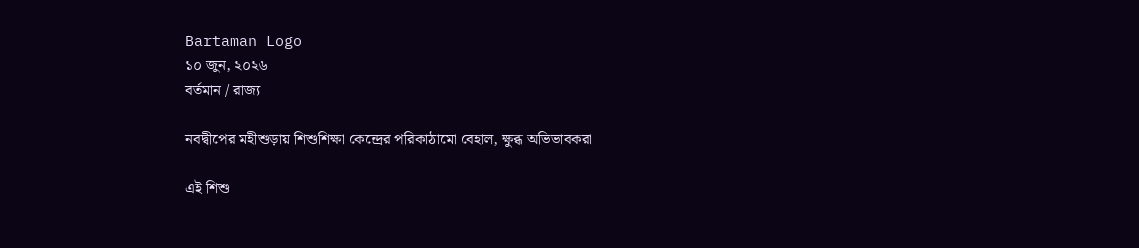Bartaman Logo
১০ জুন, ২০২৬
বর্তমান / রাজ্য

নবদ্বীপের মহীশুড়ায় শিশুশিক্ষা কেন্দ্রের পরিকাঠামো বেহাল, ক্ষুব্ধ অভিভাবকরা

এই শিশু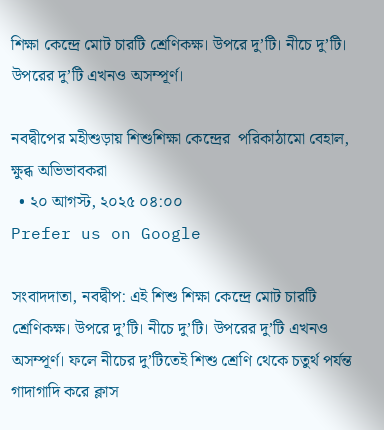শিক্ষা কেন্দ্রে মোট চারটি শ্রেণিকক্ষ। উপরে দু’টি। নীচে দু’টি। উপরের দু’টি এখনও অসম্পূর্ণ।

নবদ্বীপের মহীশুড়ায় শিশুশিক্ষা কেন্দ্রের  পরিকাঠামো বেহাল, ক্ষুব্ধ অভিভাবকরা
  • ২০ আগস্ট, ২০২৫ ০৪:০০
Prefer us on Google

সংবাদদাতা, নবদ্বীপ: এই শিশু শিক্ষা কেন্দ্রে মোট চারটি শ্রেণিকক্ষ। উপরে দু’টি। নীচে দু’টি। উপরের দু’টি এখনও অসম্পূর্ণ। ফলে নীচের দু’টিতেই শিশু শ্রেণি থেকে চতুর্থ পর্যন্ত গাদাগাদি করে ক্লাস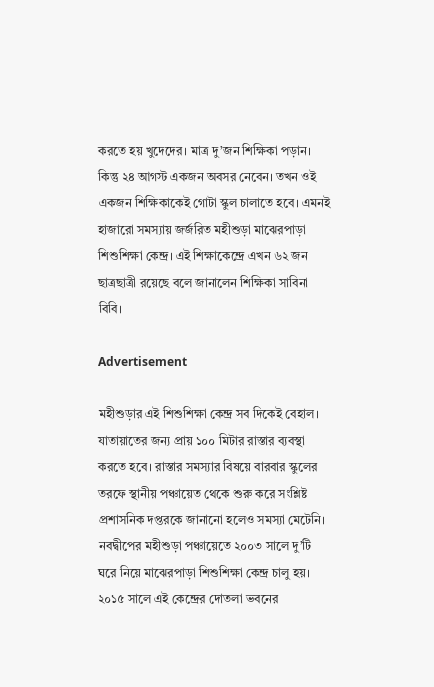করতে হয় খুদেদের। মাত্র দু’জন শিক্ষিকা পড়ান। কিন্তু ২৪ আগস্ট একজন অবসর নেবেন। তখন ওই একজন শিক্ষিকাকেই গোটা স্কুল চালাতে হবে। এমনই হাজারো সমস্যায় জর্জরিত মহীশুড়া মাঝেরপাড়া শিশুশিক্ষা কেন্দ্র। এই শিক্ষাকেন্দ্রে এখন ৬২ জন ছাত্রছাত্রী রয়েছে বলে জানালেন শিক্ষিকা সাবিনা বিবি।

Advertisement

মহীশুড়ার এই শিশুশিক্ষা কেন্দ্র সব দিকেই বেহাল। যাতায়াতের জন্য প্রায় ১০০ মিটার রাস্তার ব্যবস্থা করতে হবে। রাস্তার সমস্যার বিষয়ে বারবার স্কুলের তরফে স্থানীয় পঞ্চায়েত থেকে শুরু করে সংশ্লিষ্ট প্রশাসনিক দপ্তরকে জানানো হলেও সমস্যা মেটেনি।
নবদ্বীপের মহীশুড়া পঞ্চায়েতে ২০০৩ সালে দু’টি ঘরে নিয়ে মাঝেরপাড়া শিশুশিক্ষা কেন্দ্র চালু হয়। ২০১৫ সালে এই কেন্দ্রের দোতলা ভবনের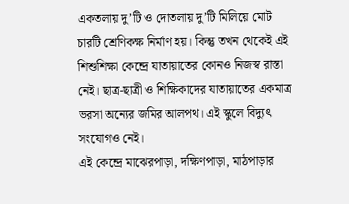একতলায় দু’টি ও দোতলায় দু’টি মিলিয়ে মোট চারটি শ্রেণিকক্ষ নির্মাণ হয়। কিন্তু তখন থেকেই এই শিশুশিক্ষা কেন্দ্রে যাতায়াতের কোনও নিজস্ব রাস্তা নেই। ছাত্র-ছাত্রী ও শিক্ষিকাদের যাতায়াতের একমাত্র ভরসা অন্যের জমির আলপথ। এই স্কুলে বিদ্যুৎ সংযোগও নেই।
এই কেন্দ্রে মাঝেরপাড়া, দক্ষিণপাড়া, মাঠপাড়ার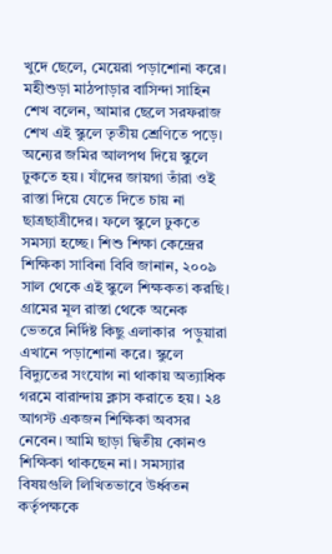খুদে ছেলে, মেয়েরা পড়াশোনা করে। মহীশুড়া মাঠপাড়ার বাসিন্দা সাহিন শেখ বলেন, আমার ছেলে সরফরাজ শেখ এই স্কুলে তৃতীয় শ্রেণিতে পড়ে। অন্যের জমির আলপথ দিয়ে স্কুলে ঢুকতে হয়। যাঁদের জায়গা তাঁরা ওই রাস্তা দিয়ে যেতে দিতে চায় না ছাত্রছাত্রীদের। ফলে স্কুলে ঢুকতে সমস্যা হচ্ছে। শিশু শিক্ষা কেন্দ্রের শিক্ষিকা সাবিনা বিবি জানান, ২০০৯ সাল থেকে এই স্কুলে শিক্ষকতা করছি। গ্রামের মূল রাস্তা থেকে অনেক ভেতরে নির্দিষ্ট কিছু এলাকার  পড়ুয়ারা এখানে পড়াশোনা করে। স্কুলে বিদ্যুতের সংযোগ না থাকায় অত্যাধিক গরমে বারান্দায় ক্লাস করাতে হয়। ২৪ আগস্ট একজন শিক্ষিকা অবসর নেবেন। আমি ছাড়া দ্বিতীয় কোনও শিক্ষিকা থাকছেন না। সমস্যার বিষয়গুলি লিখিতভাবে উর্ধ্বতন কর্তৃপক্ষকে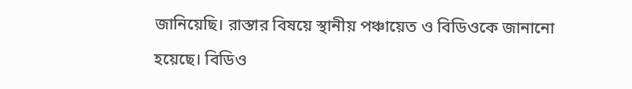জানিয়েছি। রাস্তার বিষয়ে স্থানীয় পঞ্চায়েত ও বিডিওকে জানানো হয়েছে। বিডিও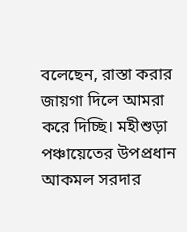বলেছেন, রাস্তা করার জায়গা দিলে আমরা করে দিচ্ছি। মহীশুড়া পঞ্চায়েতের উপপ্রধান আকমল সরদার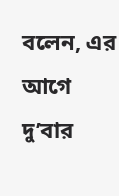বলেন, এর আগে দু’বার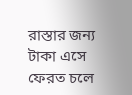রাস্তার জন্য টাকা এসে ফেরত চলে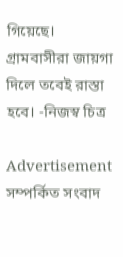গিয়েছে। গ্রামবাসীরা জায়গা দিলে তবেই রাস্তা হবে। -নিজস্ব চিত্র

Advertisement
সম্পর্কিত সংবাদ